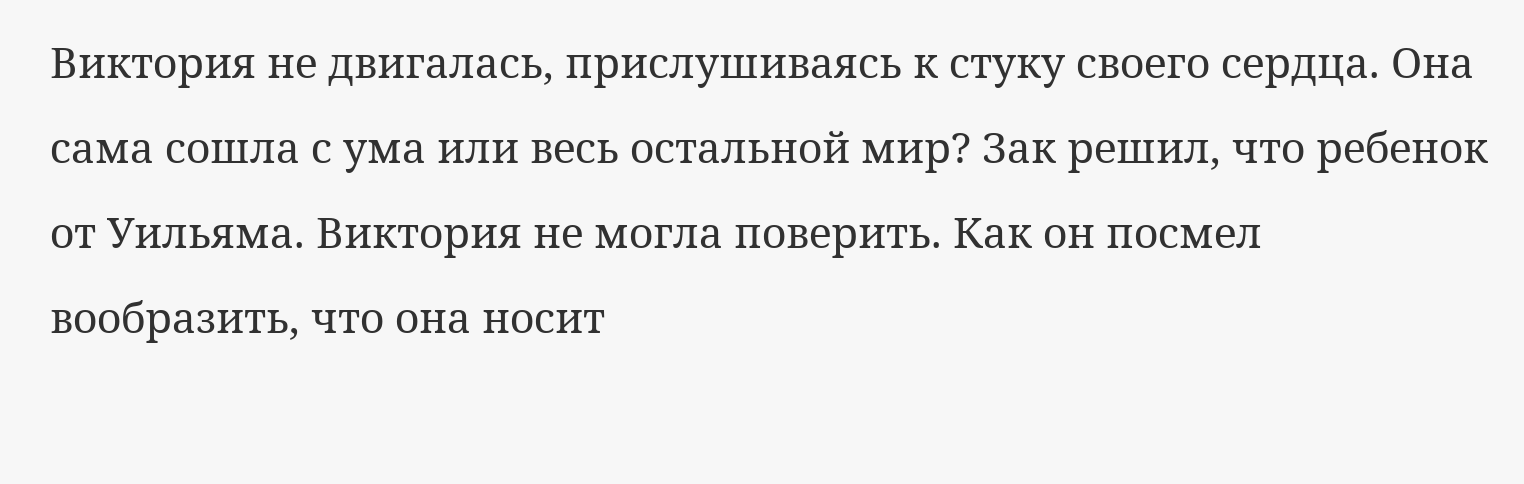Виктория не двигалась, прислушиваясь к стуку своего сердца. Она сама сошла с ума или весь остальной мир? Зак решил, что ребенок от Уильяма. Виктория не могла поверить. Как он посмел вообразить, что она носит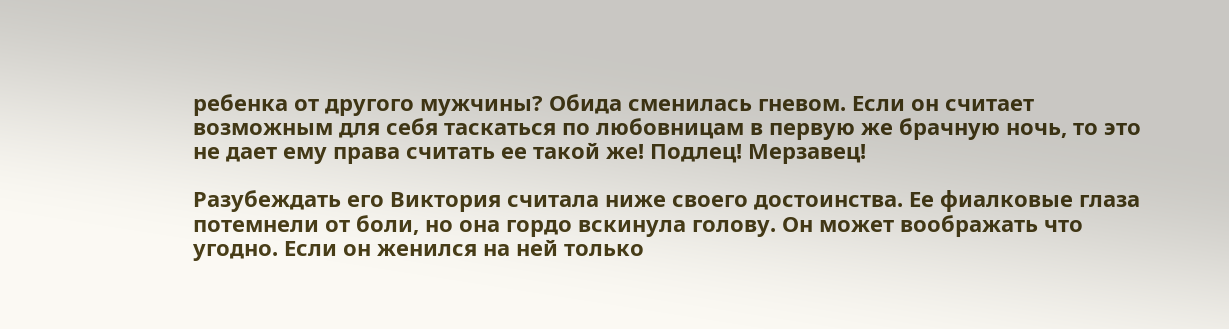ребенка от другого мужчины? Обида сменилась гневом. Если он считает возможным для себя таскаться по любовницам в первую же брачную ночь, то это не дает ему права считать ее такой же! Подлец! Мерзавец!

Разубеждать его Виктория считала ниже своего достоинства. Ее фиалковые глаза потемнели от боли, но она гордо вскинула голову. Он может воображать что угодно. Если он женился на ней только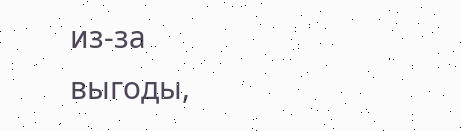из-за выгоды,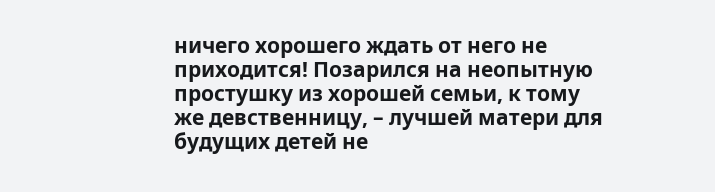ничего хорошего ждать от него не приходится! Позарился на неопытную простушку из хорошей семьи, к тому же девственницу, – лучшей матери для будущих детей не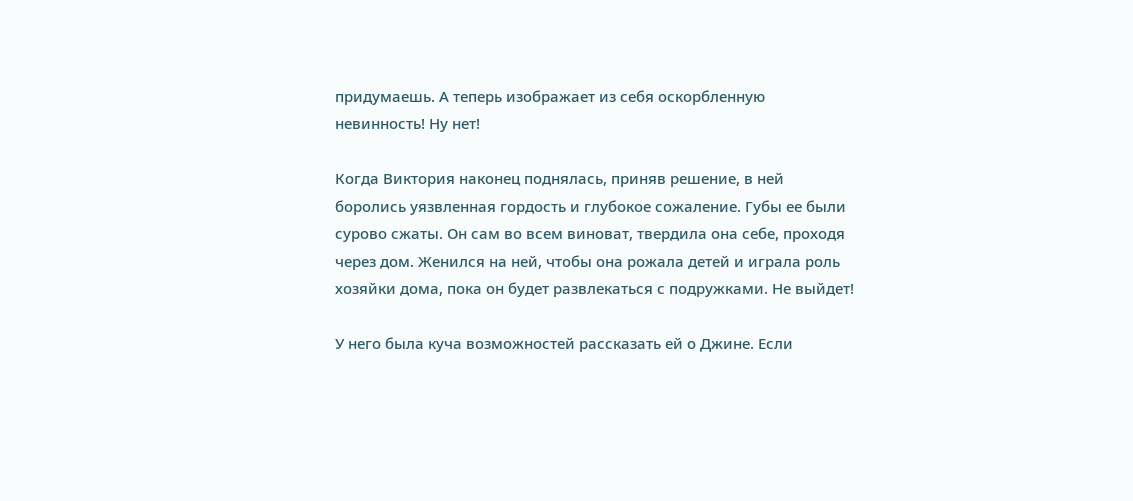придумаешь. А теперь изображает из себя оскорбленную невинность! Ну нет!

Когда Виктория наконец поднялась, приняв решение, в ней боролись уязвленная гордость и глубокое сожаление. Губы ее были сурово сжаты. Он сам во всем виноват, твердила она себе, проходя через дом. Женился на ней, чтобы она рожала детей и играла роль хозяйки дома, пока он будет развлекаться с подружками. Не выйдет!

У него была куча возможностей рассказать ей о Джине. Если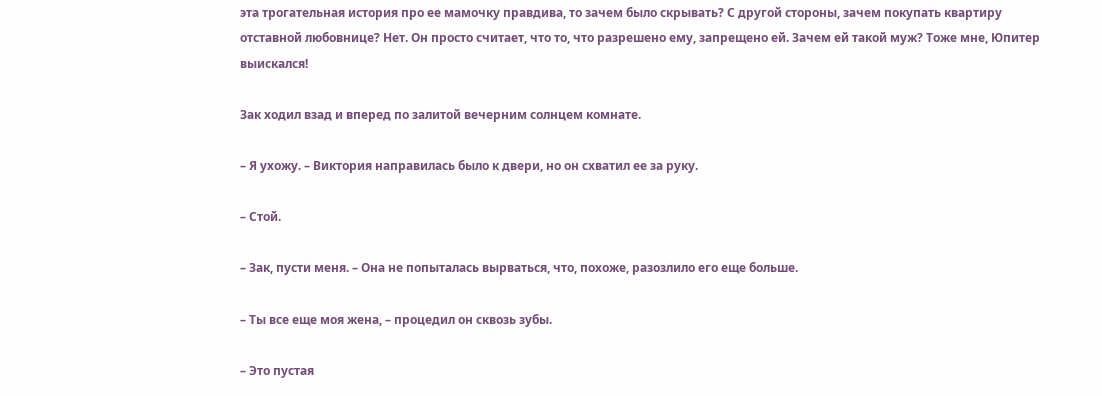эта трогательная история про ее мамочку правдива, то зачем было скрывать? С другой стороны, зачем покупать квартиру отставной любовнице? Нет. Он просто считает, что то, что разрешено ему, запрещено ей. Зачем ей такой муж? Тоже мне, Юпитер выискался!

Зак ходил взад и вперед по залитой вечерним солнцем комнате.

– Я ухожу. – Виктория направилась было к двери, но он схватил ее за руку.

– Стой.

– Зак, пусти меня. – Она не попыталась вырваться, что, похоже, разозлило его еще больше.

– Ты все еще моя жена, – процедил он сквозь зубы.

– Это пустая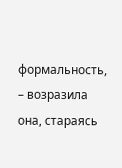формальность, – возразила она, стараясь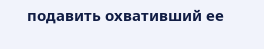подавить охвативший ее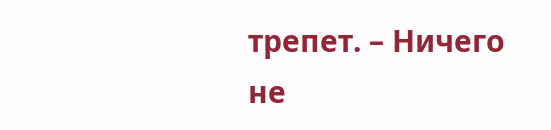трепет. – Ничего не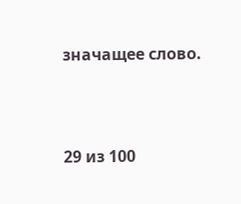значащее слово.



29 из 100